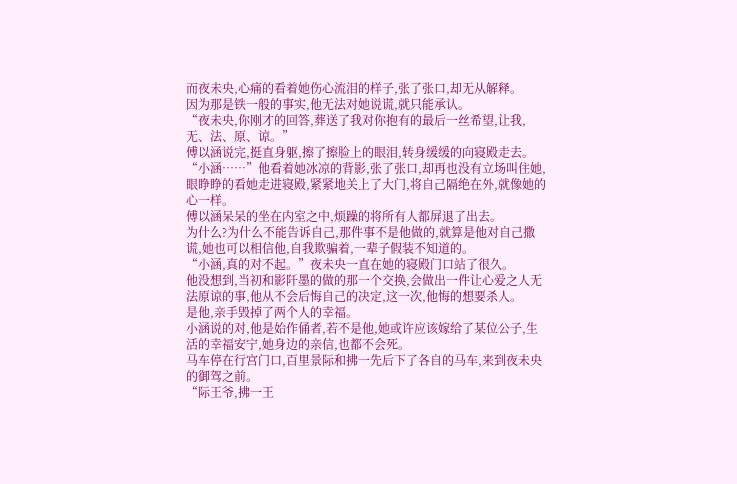而夜未央,心痛的看着她伤心流泪的样子,张了张口,却无从解释。
因为那是铁一般的事实,他无法对她说谎,就只能承认。
“夜未央,你刚才的回答,葬送了我对你抱有的最后一丝希望,让我,无、法、原、谅。”
傅以涵说完,挺直身躯,擦了擦脸上的眼泪,转身缓缓的向寝殿走去。
“小涵……”他看着她冰凉的背影,张了张口,却再也没有立场叫住她,眼睁睁的看她走进寝殿,紧紧地关上了大门,将自己隔绝在外,就像她的心一样。
傅以涵呆呆的坐在内室之中,烦躁的将所有人都屏退了出去。
为什么?为什么不能告诉自己,那件事不是他做的,就算是他对自己撒谎,她也可以相信他,自我欺骗着,一辈子假装不知道的。
“小涵,真的对不起。”夜未央一直在她的寝殿门口站了很久。
他没想到,当初和影阡墨的做的那一个交换,会做出一件让心爱之人无法原谅的事,他从不会后悔自己的决定,这一次,他悔的想要杀人。
是他,亲手毁掉了两个人的幸福。
小涵说的对,他是始作俑者,若不是他,她或许应该嫁给了某位公子,生活的幸福安宁,她身边的亲信,也都不会死。
马车停在行宫门口,百里景际和拂一先后下了各自的马车,来到夜未央的御驾之前。
“际王爷,拂一王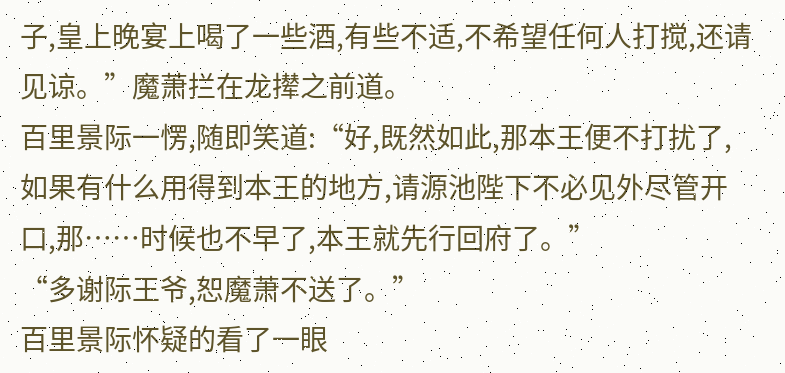子,皇上晚宴上喝了一些酒,有些不适,不希望任何人打搅,还请见谅。”魔萧拦在龙撵之前道。
百里景际一愣,随即笑道:“好,既然如此,那本王便不打扰了,如果有什么用得到本王的地方,请源池陛下不必见外尽管开口,那……时候也不早了,本王就先行回府了。”
“多谢际王爷,恕魔萧不送了。”
百里景际怀疑的看了一眼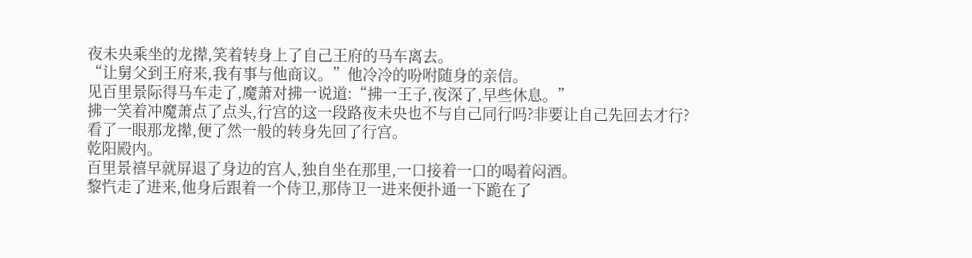夜未央乘坐的龙撵,笑着转身上了自己王府的马车离去。
“让舅父到王府来,我有事与他商议。”他冷冷的吩咐随身的亲信。
见百里景际得马车走了,魔萧对拂一说道:“拂一王子,夜深了,早些休息。”
拂一笑着冲魔萧点了点头,行宫的这一段路夜未央也不与自己同行吗?非要让自己先回去才行?
看了一眼那龙撵,便了然一般的转身先回了行宫。
乾阳殿内。
百里景禧早就屏退了身边的宫人,独自坐在那里,一口接着一口的喝着闷酒。
黎忾走了进来,他身后跟着一个侍卫,那侍卫一进来便扑通一下跪在了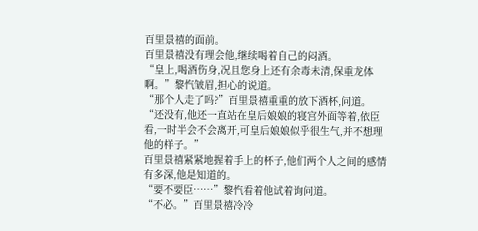百里景禧的面前。
百里景禧没有理会他,继续喝着自己的闷酒。
“皇上,喝酒伤身,况且您身上还有余毒未清,保重龙体啊。”黎忾皱眉,担心的说道。
“那个人走了吗?”百里景禧重重的放下酒杯,问道。
“还没有,他还一直站在皇后娘娘的寝宫外面等着,依臣看,一时半会不会离开,可皇后娘娘似乎很生气,并不想理他的样子。”
百里景禧紧紧地握着手上的杯子,他们两个人之间的感情有多深,他是知道的。
“要不要臣……”黎忾看着他试着询问道。
“不必。”百里景禧冷冷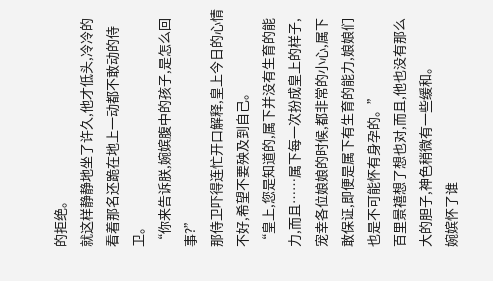的拒绝。
就这样静静地坐了许久,他才低头,冷冷的看着那名还跪在地上一动都不敢动的侍卫。
“你来告诉朕,婉嫔腹中的孩子,是怎么回事?”
那侍卫吓得连忙开口解释,皇上今日的心情不好,希望不要殃及到自己。
“皇上,您是知道的,属下并没有生育的能力,而且……属下每一次扮成皇上的样子,宠幸各位娘娘的时候,都非常的小心,属下敢保证,即便是属下有生育的能力,娘娘们也是不可能怀有身孕的。”
百里景禧想了想也对,而且,他也没有那么大的胆子,神色稍微有一些缓和。
婉嫔怀了谁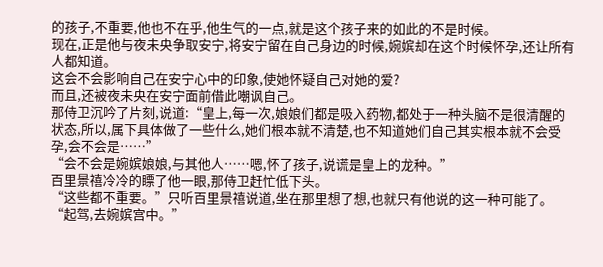的孩子,不重要,他也不在乎,他生气的一点,就是这个孩子来的如此的不是时候。
现在,正是他与夜未央争取安宁,将安宁留在自己身边的时候,婉嫔却在这个时候怀孕,还让所有人都知道。
这会不会影响自己在安宁心中的印象,使她怀疑自己对她的爱?
而且,还被夜未央在安宁面前借此嘲讽自己。
那侍卫沉吟了片刻,说道:“皇上,每一次,娘娘们都是吸入药物,都处于一种头脑不是很清醒的状态,所以,属下具体做了一些什么,她们根本就不清楚,也不知道她们自己其实根本就不会受孕,会不会是……”
“会不会是婉嫔娘娘,与其他人……嗯,怀了孩子,说谎是皇上的龙种。”
百里景禧冷冷的瞟了他一眼,那侍卫赶忙低下头。
“这些都不重要。”只听百里景禧说道,坐在那里想了想,也就只有他说的这一种可能了。
“起驾,去婉嫔宫中。”